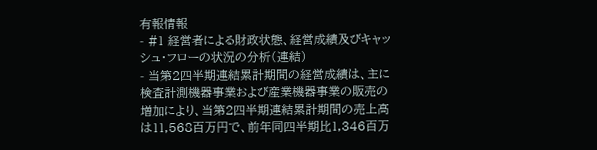有報情報
- #1 経営者による財政状態、経営成績及びキャッシュ・フローの状況の分析(連結)
- 当第2四半期連結累計期間の経営成績は、主に検査計測機器事業および産業機器事業の販売の増加により、当第2四半期連結累計期間の売上高は11,568百万円で、前年同四半期比1,346百万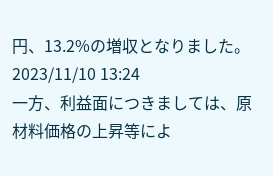円、13.2%の増収となりました。2023/11/10 13:24
一方、利益面につきましては、原材料価格の上昇等によ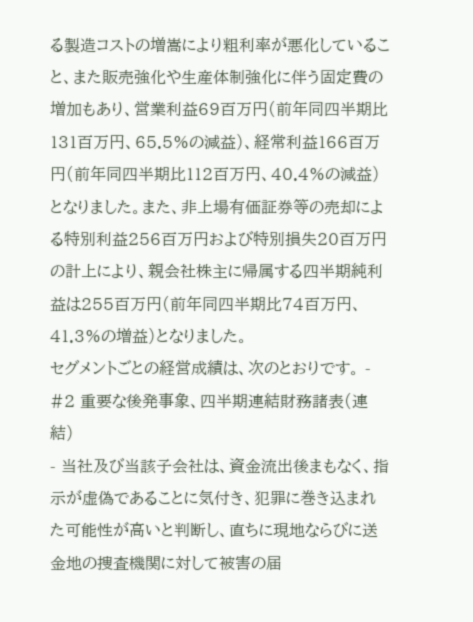る製造コストの増嵩により粗利率が悪化していること、また販売強化や生産体制強化に伴う固定費の増加もあり、営業利益69百万円(前年同四半期比131百万円、65.5%の減益)、経常利益166百万円(前年同四半期比112百万円、40.4%の減益)となりました。また、非上場有価証券等の売却による特別利益256百万円および特別損失20百万円の計上により、親会社株主に帰属する四半期純利益は255百万円(前年同四半期比74百万円、41.3%の増益)となりました。
セグメントごとの経営成績は、次のとおりです。 - #2 重要な後発事象、四半期連結財務諸表(連結)
- 当社及び当該子会社は、資金流出後まもなく、指示が虚偽であることに気付き、犯罪に巻き込まれた可能性が高いと判断し、直ちに現地ならびに送金地の捜査機関に対して被害の届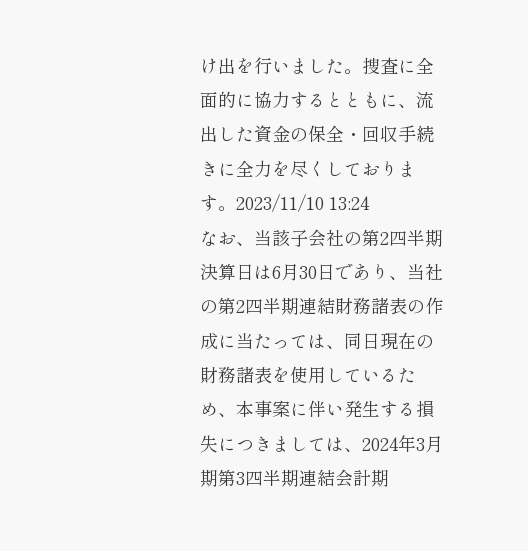け出を行いました。捜査に全面的に協力するとともに、流出した資金の保全・回収手続きに全力を尽くしております。2023/11/10 13:24
なお、当該子会社の第2四半期決算日は6月30日であり、当社の第2四半期連結財務諸表の作成に当たっては、同日現在の財務諸表を使用しているため、本事案に伴い発生する損失につきましては、2024年3月期第3四半期連結会計期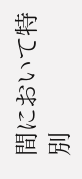間において特別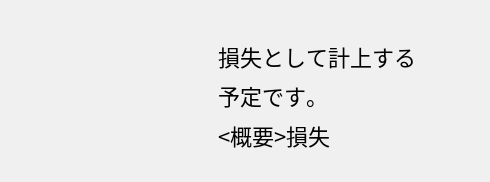損失として計上する予定です。
<概要>損失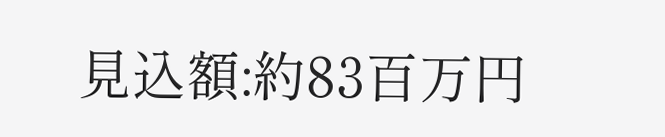見込額:約83百万円